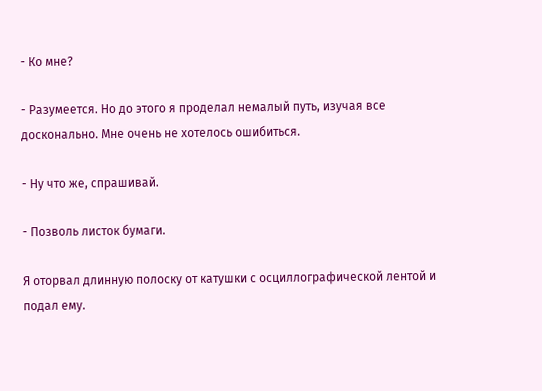- Ко мне?

- Разумеется. Но до этого я проделал немалый путь, изучая все досконально. Мне очень не хотелось ошибиться.

- Ну что же, спрашивай.

- Позволь листок бумаги.

Я оторвал длинную полоску от катушки с осциллографической лентой и подал ему.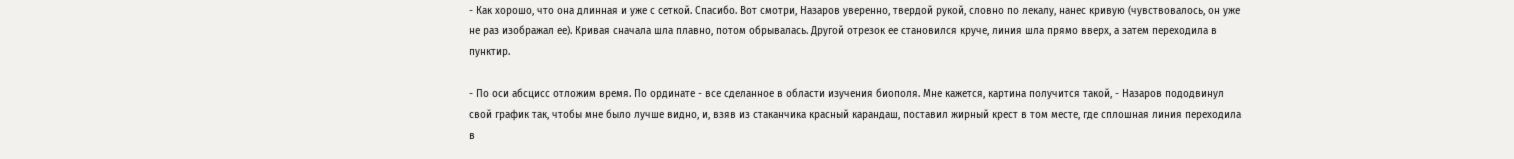- Как хорошо, что она длинная и уже с сеткой. Спасибо. Вот смотри, Назаров уверенно, твердой рукой, словно по лекалу, нанес кривую (чувствовалось, он уже не раз изображал ее). Кривая сначала шла плавно, потом обрывалась. Другой отрезок ее становился круче, линия шла прямо вверх, а затем переходила в пунктир.

- По оси абсцисс отложим время. По ординате - все сделанное в области изучения биополя. Мне кажется, картина получится такой, - Назаров пододвинул свой график так, чтобы мне было лучше видно, и, взяв из стаканчика красный карандаш, поставил жирный крест в том месте, где сплошная линия переходила в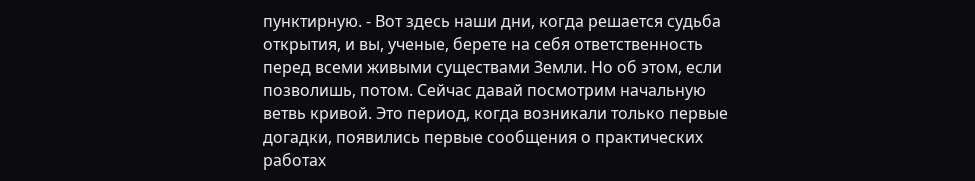пунктирную. - Вот здесь наши дни, когда решается судьба открытия, и вы, ученые, берете на себя ответственность перед всеми живыми существами Земли. Но об этом, если позволишь, потом. Сейчас давай посмотрим начальную ветвь кривой. Это период, когда возникали только первые догадки, появились первые сообщения о практических работах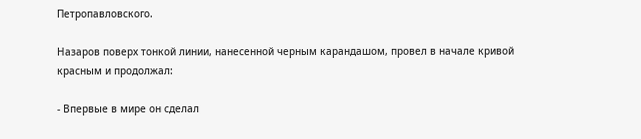Петропавловского.

Назаров поверх тонкой линии, нанесенной черным карандашом, провел в начале кривой красным и продолжал:

- Впервые в мире он сделал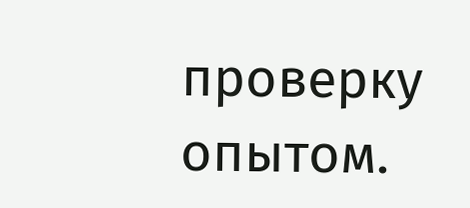проверку опытом.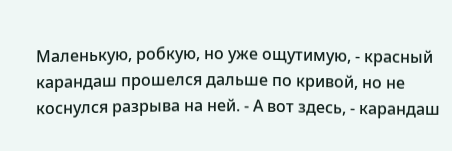Маленькую, робкую, но уже ощутимую, - красный карандаш прошелся дальше по кривой, но не коснулся разрыва на ней. - А вот здесь, - карандаш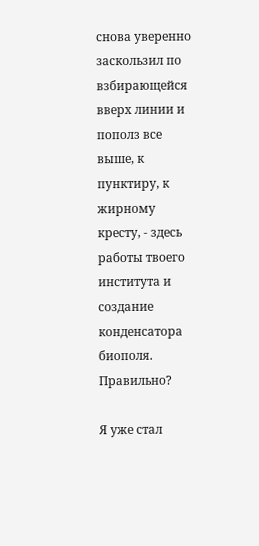снова уверенно заскользил по взбирающейся вверх линии и пополз все выше, к пунктиру, к жирному кресту, - здесь работы твоего института и создание конденсатора биополя. Правильно?

Я уже стал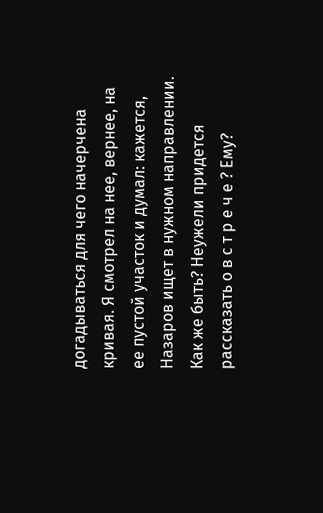догадываться для чего начерчена кривая. Я смотрел на нее, вернее, на ее пустой участок и думал: кажется, Назаров ищет в нужном направлении. Как же быть? Неужели придется рассказать о в с т р е ч е ? Ему?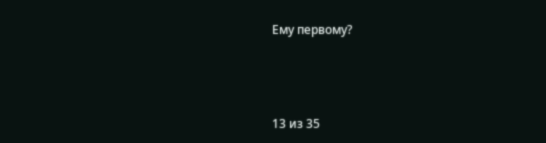Ему первому?



13 из 35